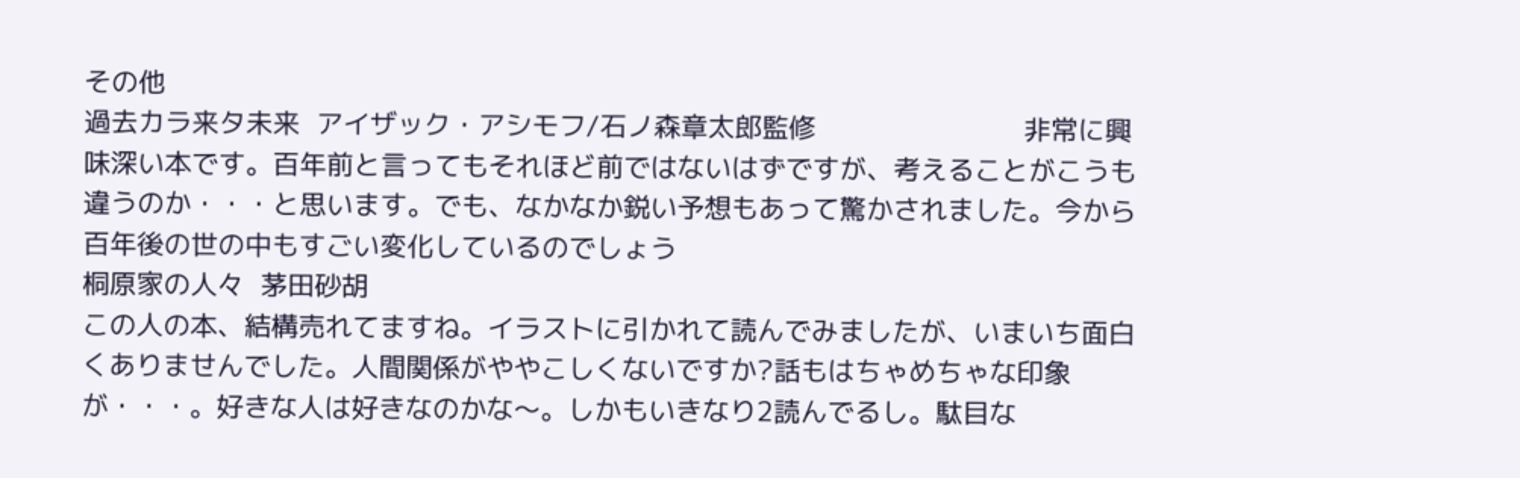その他
過去カラ来タ未来  アイザック・アシモフ/石ノ森章太郎監修                          非常に興味深い本です。百年前と言ってもそれほど前ではないはずですが、考えることがこうも違うのか・・・と思います。でも、なかなか鋭い予想もあって驚かされました。今から百年後の世の中もすごい変化しているのでしょう
桐原家の人々  茅田砂胡
この人の本、結構売れてますね。イラストに引かれて読んでみましたが、いまいち面白くありませんでした。人間関係がややこしくないですか?話もはちゃめちゃな印象が・・・。好きな人は好きなのかな〜。しかもいきなり2読んでるし。駄目な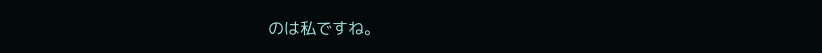のは私ですね。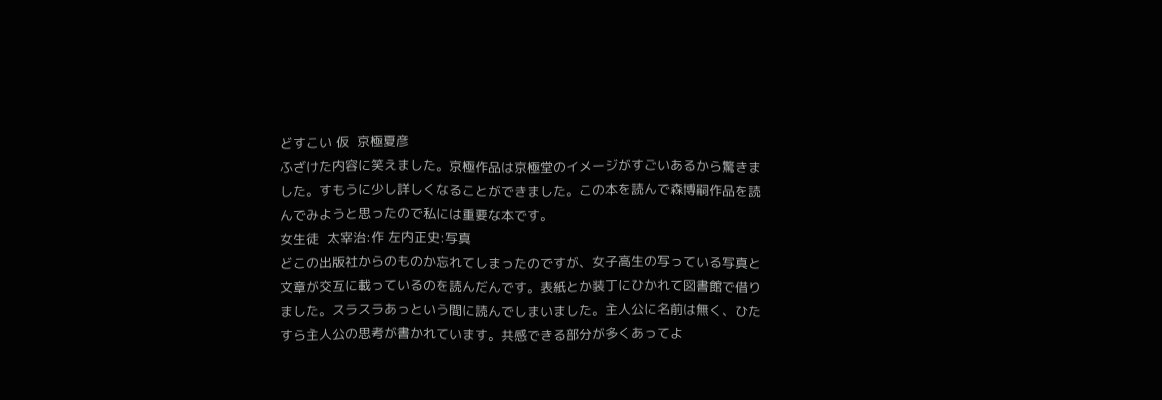どすこい 仮  京極夏彦
ふざけた内容に笑えました。京極作品は京極堂のイメージがすごいあるから驚きました。すもうに少し詳しくなることができました。この本を読んで森博嗣作品を読んでみようと思ったので私には重要な本です。
女生徒  太宰治:作 左内正史:写真
どこの出版社からのものか忘れてしまったのですが、女子高生の写っている写真と文章が交互に載っているのを読んだんです。表紙とか装丁にひかれて図書館で借りました。スラスラあっという間に読んでしまいました。主人公に名前は無く、ひたすら主人公の思考が書かれています。共感できる部分が多くあってよ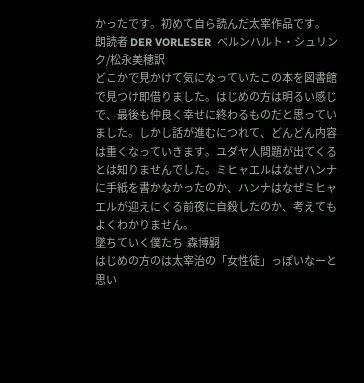かったです。初めて自ら読んだ太宰作品です。
朗読者 DER VORLESER  ベルンハルト・シュリンク/松永美穂訳
どこかで見かけて気になっていたこの本を図書館で見つけ即借りました。はじめの方は明るい感じで、最後も仲良く幸せに終わるものだと思っていました。しかし話が進むにつれて、どんどん内容は重くなっていきます。ユダヤ人問題が出てくるとは知りませんでした。ミヒャエルはなぜハンナに手紙を書かなかったのか、ハンナはなぜミヒャエルが迎えにくる前夜に自殺したのか、考えてもよくわかりません。
墜ちていく僕たち  森博嗣
はじめの方のは太宰治の「女性徒」っぽいなーと思い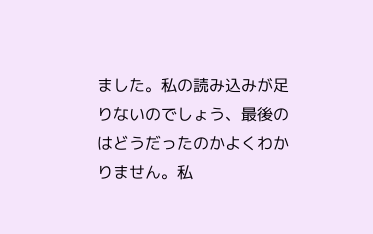ました。私の読み込みが足りないのでしょう、最後のはどうだったのかよくわかりません。私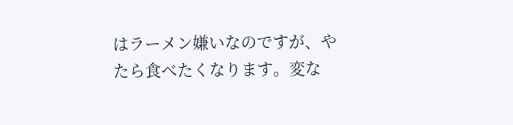はラーメン嫌いなのですが、やたら食べたくなります。変な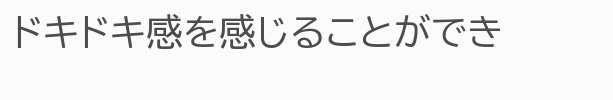ドキドキ感を感じることができ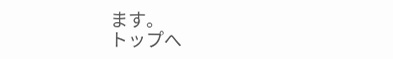ます。
トップへ